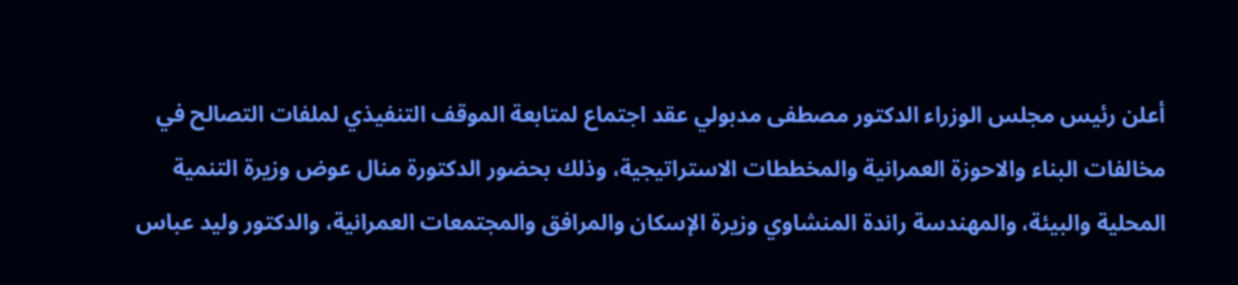أعلن رئيس مجلس الوزراء الدكتور مصطفى مدبولي عقد اجتماع لمتابعة الموقف التنفيذي لملفات التصالح في مخالفات البناء والاحوزة العمرانية والمخططات الاستراتيجية، وذلك بحضور الدكتورة منال عوض وزيرة التنمية المحلية والبيئة، والمهندسة راندة المنشاوي وزيرة الإسكان والمرافق والمجتمعات العمرانية، والدكتور وليد عباس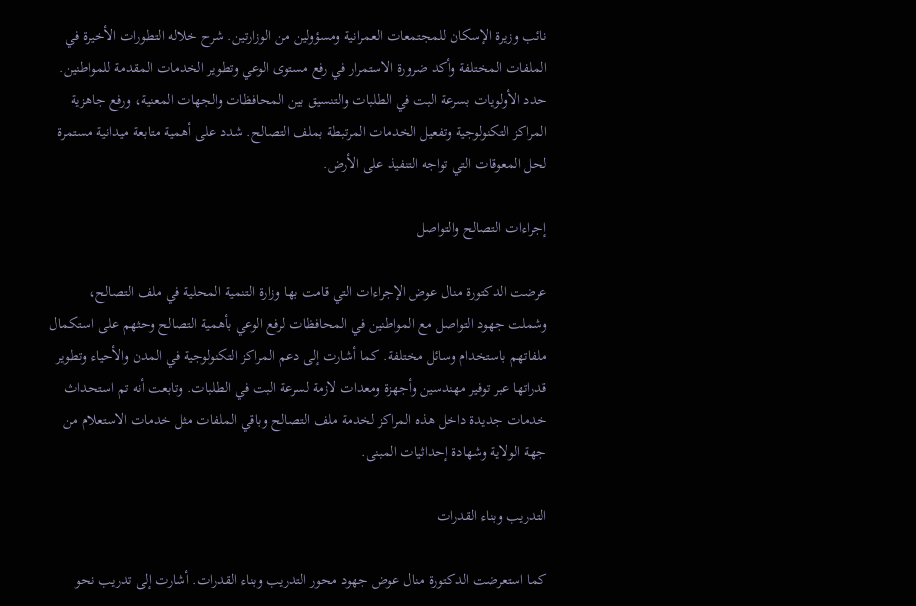نائب وزيرة الإسكان للمجتمعات العمرانية ومسؤولين من الوزارتين. شرح خلاله التطورات الأخيرة في الملفات المختلفة وأكد ضرورة الاستمرار في رفع مستوى الوعي وتطوير الخدمات المقدمة للمواطنين. حدد الأولويات بسرعة البت في الطلبات والتنسيق بين المحافظات والجهات المعنية، ورفع جاهزية المراكز التكنولوجية وتفعيل الخدمات المرتبطة بملف التصالح. شدد على أهمية متابعة ميدانية مستمرة لحل المعوقات التي تواجه التنفيذ على الأرض.

إجراءات التصالح والتواصل

عرضت الدكتورة منال عوض الإجراءات التي قامت بها وزارة التنمية المحلية في ملف التصالح، وشملت جهود التواصل مع المواطنين في المحافظات لرفع الوعي بأهمية التصالح وحثهم على استكمال ملفاتهم باستخدام وسائل مختلفة. كما أشارت إلى دعم المراكز التكنولوجية في المدن والأحياء وتطوير قدراتها عبر توفير مهندسين وأجهزة ومعدات لازمة لسرعة البت في الطلبات. وتابعت أنه تم استحداث خدمات جديدة داخل هذه المراكز لخدمة ملف التصالح وباقي الملفات مثل خدمات الاستعلام من جهة الولاية وشهادة إحداثيات المبنى.

التدريب وبناء القدرات

كما استعرضت الدكتورة منال عوض جهود محور التدريب وبناء القدرات. أشارت إلى تدريب نحو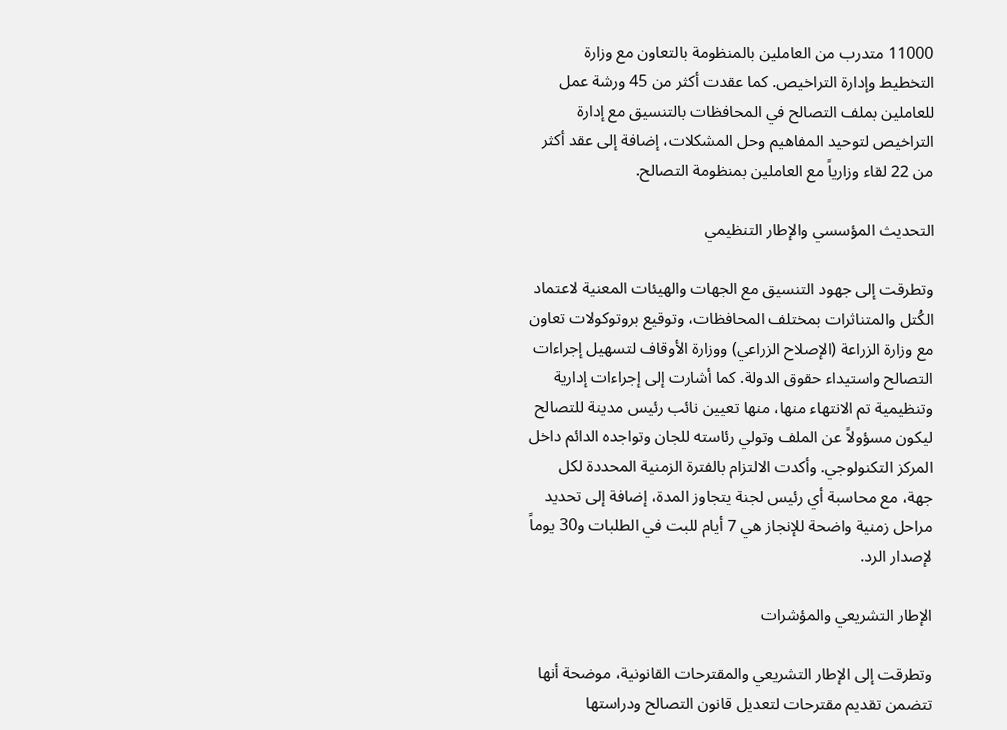11000 متدرب من العاملين بالمنظومة بالتعاون مع وزارة التخطيط وإدارة التراخيص. كما عقدت أكثر من 45 ورشة عمل للعاملين بملف التصالح في المحافظات بالتنسيق مع إدارة التراخيص لتوحيد المفاهيم وحل المشكلات، إضافة إلى عقد أكثر من 22 لقاء وزارياً مع العاملين بمنظومة التصالح.

التحديث المؤسسي والإطار التنظيمي

وتطرقت إلى جهود التنسيق مع الجهات والهيئات المعنية لاعتماد الكُتل والمتناثرات بمختلف المحافظات، وتوقيع بروتوكولات تعاون مع وزارة الزراعة (الإصلاح الزراعي) ووزارة الأوقاف لتسهيل إجراءات التصالح واستيداء حقوق الدولة. كما أشارت إلى إجراءات إدارية وتنظيمية تم الانتهاء منها، منها تعيين نائب رئيس مدينة للتصالح ليكون مسؤولاً عن الملف وتولي رئاسته للجان وتواجده الدائم داخل المركز التكنولوجي. وأكدت الالتزام بالفترة الزمنية المحددة لكل جهة، مع محاسبة أي رئيس لجنة يتجاوز المدة، إضافة إلى تحديد مراحل زمنية واضحة للإنجاز هي 7 أيام للبت في الطلبات و30 يوماً لإصدار الرد.

الإطار التشريعي والمؤشرات

وتطرقت إلى الإطار التشريعي والمقترحات القانونية، موضحة أنها تتضمن تقديم مقترحات لتعديل قانون التصالح ودراستها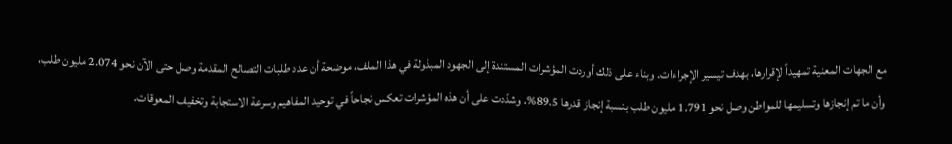مع الجهات المعنية تمهيداً لإقرارها، بهدف تيسير الإجراءات. وبناء على ذلك أوردت المؤشرات المستندة إلى الجهود المبذولة في هذا الملف، موضحة أن عدد طلبات التصالح المقدمة وصل حتى الآن نحو 2.074 مليون طلب، وأن ما تم إنجازها وتسليمها للمواطن وصل نحو 1.791 مليون طلب بنسبة إنجاز قدرها 89.5%. وشدّدت على أن هذه المؤشرات تعكس نجاحاً في توحيد المفاهيم وسرعة الاستجابة وتخفيف المعوقات.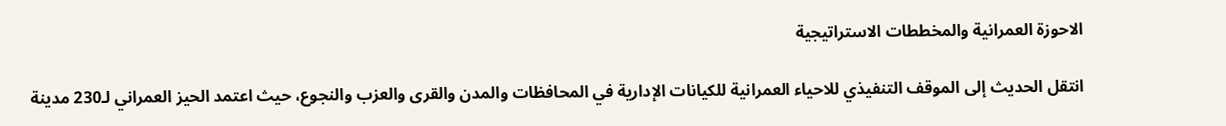الاحوزة العمرانية والمخططات الاستراتيجية

انتقل الحديث إلى الموقف التنفيذي للاحياء العمرانية للكيانات الإدارية في المحافظات والمدن والقرى والعزب والنجوع، حيث اعتمد الحيز العمراني لـ230 مدينة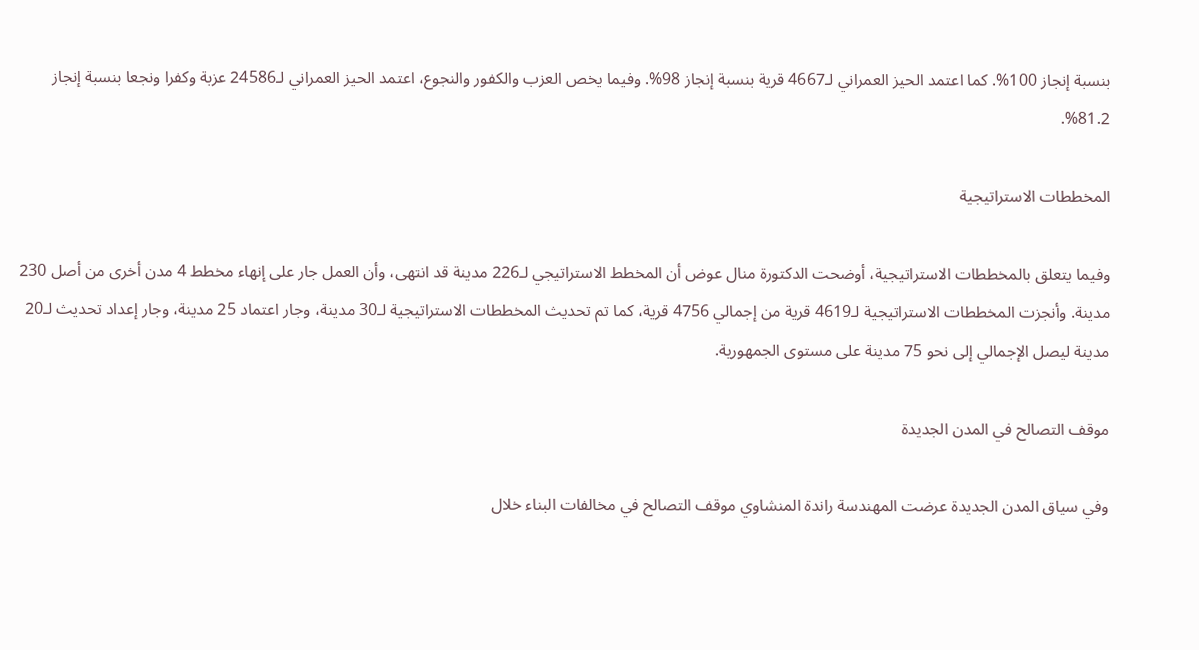بنسبة إنجاز 100%. كما اعتمد الحيز العمراني لـ4667 قرية بنسبة إنجاز 98%. وفيما يخص العزب والكفور والنجوع، اعتمد الحيز العمراني لـ24586 عزبة وكفرا ونجعا بنسبة إنجاز 81.2%.

المخططات الاستراتيجية

وفيما يتعلق بالمخططات الاستراتيجية، أوضحت الدكتورة منال عوض أن المخطط الاستراتيجي لـ226 مدينة قد انتهى، وأن العمل جار على إنهاء مخطط 4 مدن أخرى من أصل 230 مدينة. وأنجزت المخططات الاستراتيجية لـ4619 قرية من إجمالي 4756 قرية، كما تم تحديث المخططات الاستراتيجية لـ30 مدينة، وجار اعتماد 25 مدينة، وجار إعداد تحديث لـ20 مدينة ليصل الإجمالي إلى نحو 75 مدينة على مستوى الجمهورية.

موقف التصالح في المدن الجديدة

وفي سياق المدن الجديدة عرضت المهندسة راندة المنشاوي موقف التصالح في مخالفات البناء خلال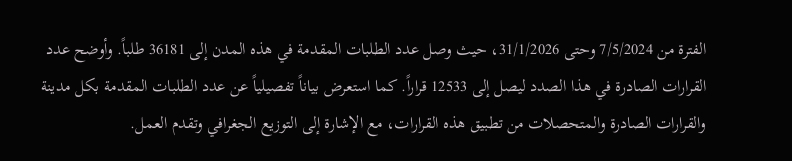الفترة من 7/5/2024 وحتى 31/1/2026، حيث وصل عدد الطلبات المقدمة في هذه المدن إلى 36181 طلباً. وأوضح عدد القرارات الصادرة في هذا الصدد ليصل إلى 12533 قراراً. كما استعرض بياناً تفصيلياً عن عدد الطلبات المقدمة بكل مدينة والقرارات الصادرة والمتحصلات من تطبيق هذه القرارات، مع الإشارة إلى التوزيع الجغرافي وتقدم العمل.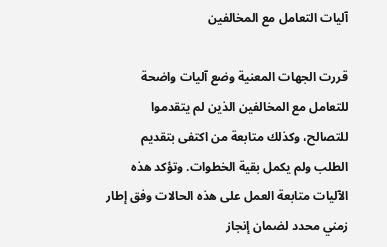آليات التعامل مع المخالفين

قررت الجهات المعنية وضع آليات واضحة للتعامل مع المخالفين الذين لم يتقدموا للتصالح، وكذلك متابعة من اكتفى بتقديم الطلب ولم يكمل بقية الخطوات. وتؤكد هذه الآليات متابعة العمل على هذه الحالات وفق إطار زمني محدد لضمان إنجاز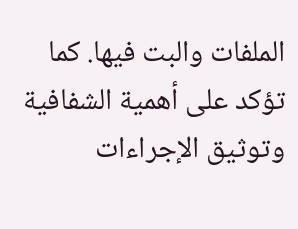الملفات والبت فيها. كما تؤكد على أهمية الشفافية وتوثيق الإجراءات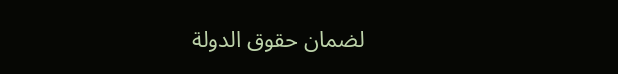لضمان حقوق الدولة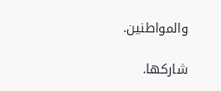والمواطنين.

شاركها.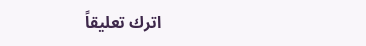اترك تعليقاً